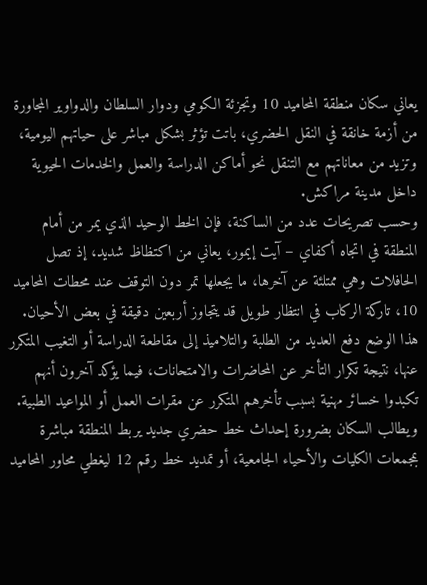يعاني سكان منطقة المحاميد 10 وتجزئة الكومي ودوار السلطان والدواوير المجاورة من أزمة خانقة في النقل الحضري، باتت تؤثر بشكل مباشر على حياتهم اليومية، وتزيد من معاناتهم مع التنقل نحو أماكن الدراسة والعمل والخدمات الحيوية داخل مدينة مراكش.
وحسب تصريحات عدد من الساكنة، فإن الخط الوحيد الذي يمر من أمام المنطقة في اتجاه أكفاي – آيت إيمور، يعاني من اكتظاظ شديد، إذ تصل الحافلات وهي ممتلئة عن آخرها، ما يجعلها تمر دون التوقف عند محطات المحاميد 10، تاركة الركاب في انتظار طويل قد يتجاوز أربعين دقيقة في بعض الأحيان.
هذا الوضع دفع العديد من الطلبة والتلاميذ إلى مقاطعة الدراسة أو التغيب المتكرر عنها، نتيجة تكرار التأخر عن المحاضرات والامتحانات، فيما يؤكد آخرون أنهم تكبدوا خسائر مهنية بسبب تأخرهم المتكرر عن مقرات العمل أو المواعيد الطبية.
ويطالب السكان بضرورة إحداث خط حضري جديد يربط المنطقة مباشرة بمجمعات الكليات والأحياء الجامعية، أو تمديد خط رقم 12 ليغطي محاور المحاميد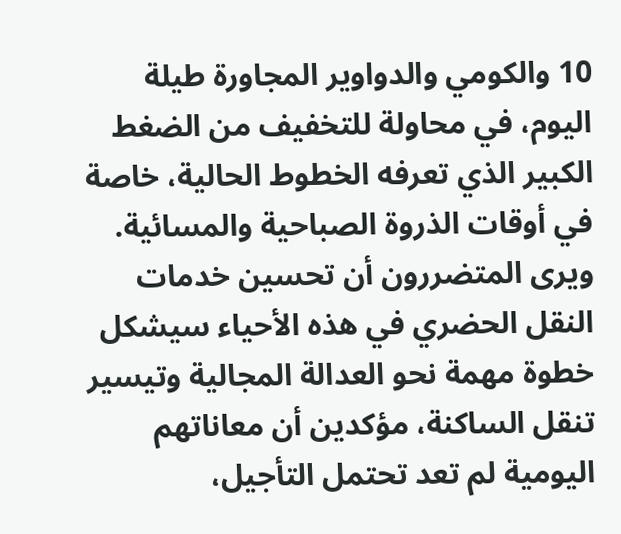10 والكومي والدواوير المجاورة طيلة اليوم، في محاولة للتخفيف من الضغط الكبير الذي تعرفه الخطوط الحالية، خاصة في أوقات الذروة الصباحية والمسائية.
ويرى المتضررون أن تحسين خدمات النقل الحضري في هذه الأحياء سيشكل خطوة مهمة نحو العدالة المجالية وتيسير تنقل الساكنة، مؤكدين أن معاناتهم اليومية لم تعد تحتمل التأجيل،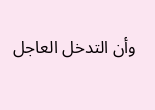وأن التدخل العاجل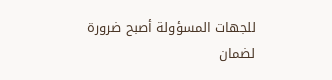للجهات المسؤولة أصبح ضرورة لضمان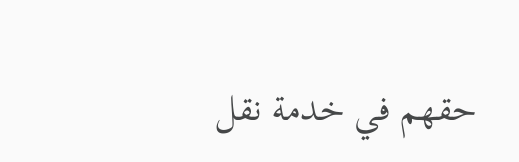حقهم في خدمة نقل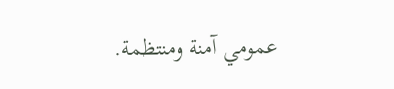عمومي آمنة ومنتظمة.